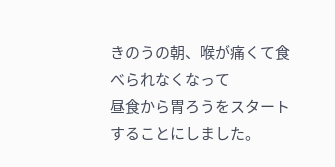きのうの朝、喉が痛くて食べられなくなって
昼食から胃ろうをスタートすることにしました。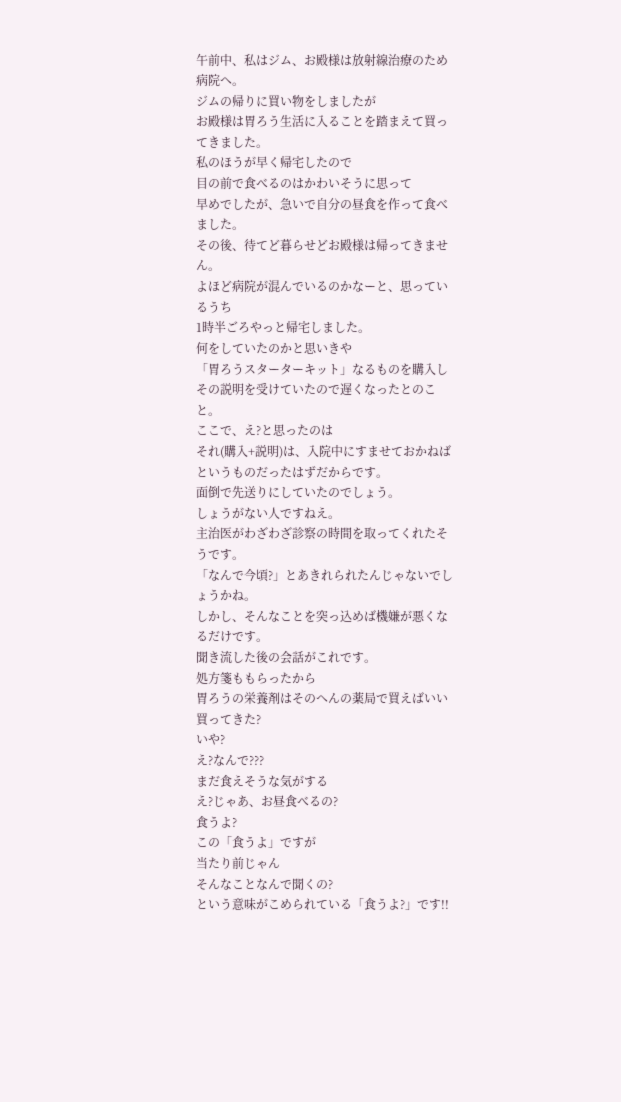午前中、私はジム、お殿様は放射線治療のため病院へ。
ジムの帰りに買い物をしましたが
お殿様は胃ろう生活に入ることを踏まえて買ってきました。
私のほうが早く帰宅したので
目の前で食べるのはかわいそうに思って
早めでしたが、急いで自分の昼食を作って食べました。
その後、待てど暮らせどお殿様は帰ってきません。
よほど病院が混んでいるのかなーと、思っているうち
1時半ごろやっと帰宅しました。
何をしていたのかと思いきや
「胃ろうスターターキット」なるものを購入し
その説明を受けていたので遅くなったとのこと。
ここで、え?と思ったのは
それ(購入+説明)は、入院中にすませておかねば
というものだったはずだからです。
面倒で先送りにしていたのでしょう。
しょうがない人ですねえ。
主治医がわざわざ診察の時間を取ってくれたそうです。
「なんで今頃?」とあきれられたんじゃないでしょうかね。
しかし、そんなことを突っ込めば機嫌が悪くなるだけです。
聞き流した後の会話がこれです。
処方箋ももらったから
胃ろうの栄養剤はそのへんの薬局で買えばいい
買ってきた?
いや?
え?なんで???
まだ食えそうな気がする
え?じゃあ、お昼食べるの?
食うよ?
この「食うよ」ですが
当たり前じゃん
そんなことなんで聞くの?
という意味がこめられている「食うよ?」です!!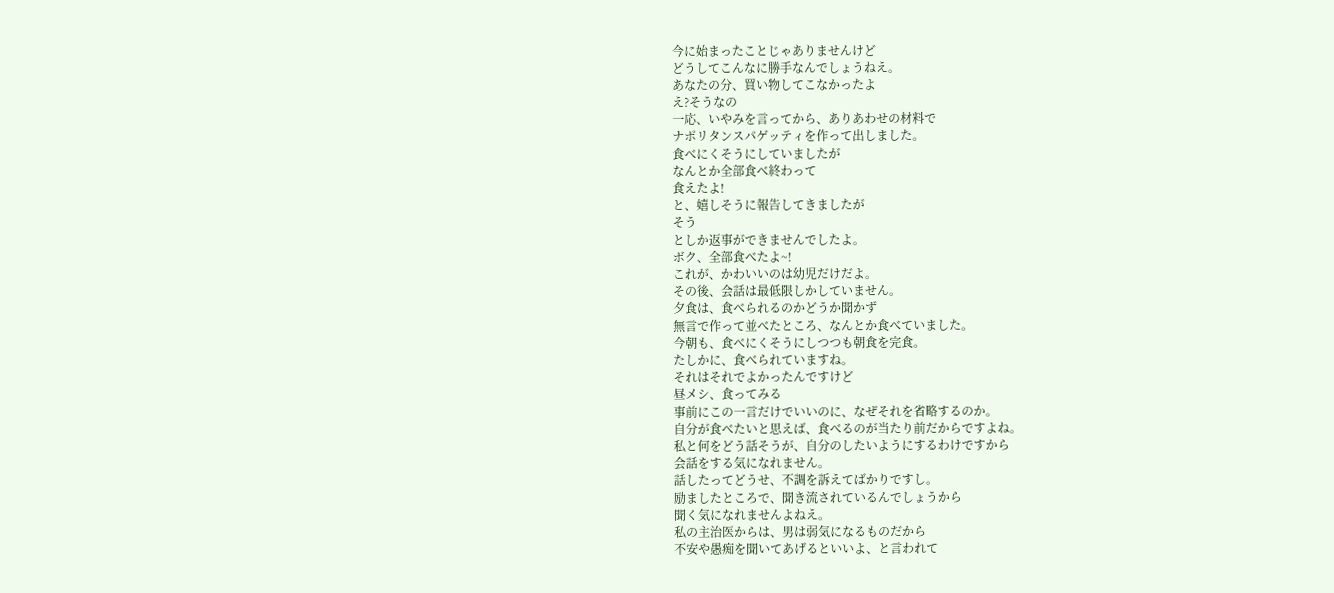今に始まったことじゃありませんけど
どうしてこんなに勝手なんでしょうねえ。
あなたの分、買い物してこなかったよ
え?そうなの
一応、いやみを言ってから、ありあわせの材料で
ナポリタンスパゲッティを作って出しました。
食べにくそうにしていましたが
なんとか全部食べ終わって
食えたよ!
と、嬉しそうに報告してきましたが
そう
としか返事ができませんでしたよ。
ボク、全部食べたよ~!
これが、かわいいのは幼児だけだよ。
その後、会話は最低限しかしていません。
夕食は、食べられるのかどうか聞かず
無言で作って並べたところ、なんとか食べていました。
今朝も、食べにくそうにしつつも朝食を完食。
たしかに、食べられていますね。
それはそれでよかったんですけど
昼メシ、食ってみる
事前にこの一言だけでいいのに、なぜそれを省略するのか。
自分が食べたいと思えば、食べるのが当たり前だからですよね。
私と何をどう話そうが、自分のしたいようにするわけですから
会話をする気になれません。
話したってどうせ、不調を訴えてばかりですし。
励ましたところで、聞き流されているんでしょうから
聞く気になれませんよねえ。
私の主治医からは、男は弱気になるものだから
不安や愚痴を聞いてあげるといいよ、と言われて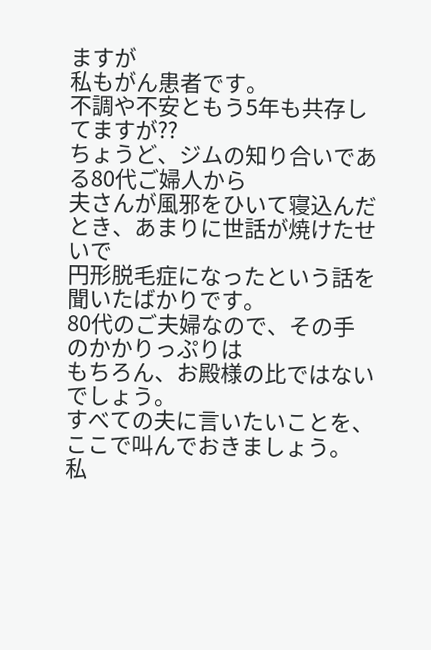ますが
私もがん患者です。
不調や不安ともう5年も共存してますが??
ちょうど、ジムの知り合いである80代ご婦人から
夫さんが風邪をひいて寝込んだとき、あまりに世話が焼けたせいで
円形脱毛症になったという話を聞いたばかりです。
80代のご夫婦なので、その手のかかりっぷりは
もちろん、お殿様の比ではないでしょう。
すべての夫に言いたいことを、ここで叫んでおきましょう。
私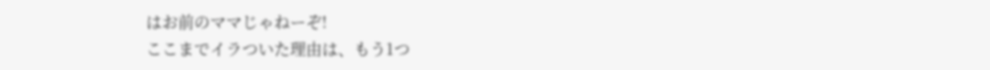はお前のママじゃねーぞ!
ここまでイラついた理由は、もう1つ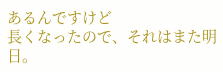あるんですけど
長くなったので、それはまた明日。